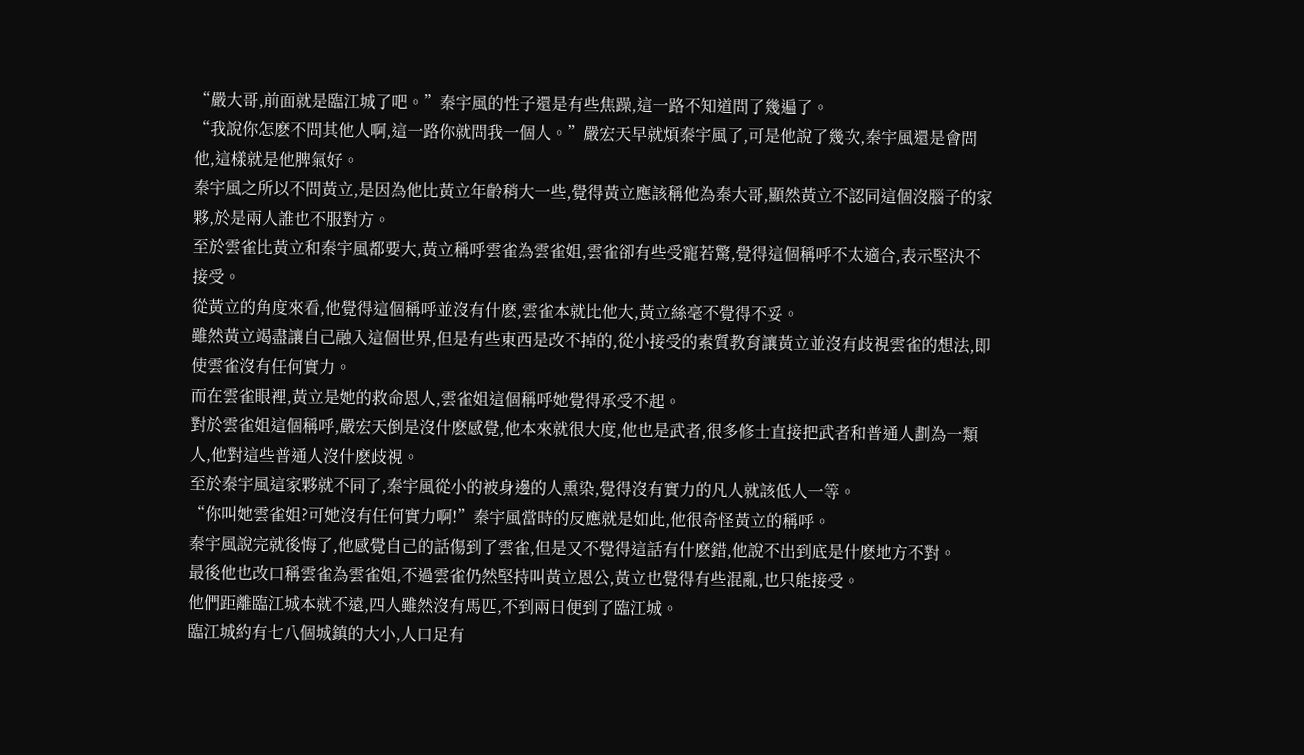“嚴大哥,前面就是臨江城了吧。”秦宇風的性子還是有些焦躁,這一路不知道問了幾遍了。
“我說你怎麽不問其他人啊,這一路你就問我一個人。”嚴宏天早就煩秦宇風了,可是他說了幾次,秦宇風還是會問他,這樣就是他脾氣好。
秦宇風之所以不問黃立,是因為他比黃立年齡稍大一些,覺得黃立應該稱他為秦大哥,顯然黃立不認同這個沒腦子的家夥,於是兩人誰也不服對方。
至於雲雀比黃立和秦宇風都要大,黃立稱呼雲雀為雲雀姐,雲雀卻有些受寵若驚,覺得這個稱呼不太適合,表示堅決不接受。
從黃立的角度來看,他覺得這個稱呼並沒有什麽,雲雀本就比他大,黃立絲毫不覺得不妥。
雖然黃立竭盡讓自己融入這個世界,但是有些東西是改不掉的,從小接受的素質教育讓黃立並沒有歧視雲雀的想法,即使雲雀沒有任何實力。
而在雲雀眼裡,黃立是她的救命恩人,雲雀姐這個稱呼她覺得承受不起。
對於雲雀姐這個稱呼,嚴宏天倒是沒什麽感覺,他本來就很大度,他也是武者,很多修士直接把武者和普通人劃為一類人,他對這些普通人沒什麽歧視。
至於秦宇風這家夥就不同了,秦宇風從小的被身邊的人熏染,覺得沒有實力的凡人就該低人一等。
“你叫她雲雀姐?可她沒有任何實力啊!”秦宇風當時的反應就是如此,他很奇怪黃立的稱呼。
秦宇風說完就後悔了,他感覺自己的話傷到了雲雀,但是又不覺得這話有什麽錯,他說不出到底是什麽地方不對。
最後他也改口稱雲雀為雲雀姐,不過雲雀仍然堅持叫黃立恩公,黃立也覺得有些混亂,也只能接受。
他們距離臨江城本就不遠,四人雖然沒有馬匹,不到兩日便到了臨江城。
臨江城約有七八個城鎮的大小,人口足有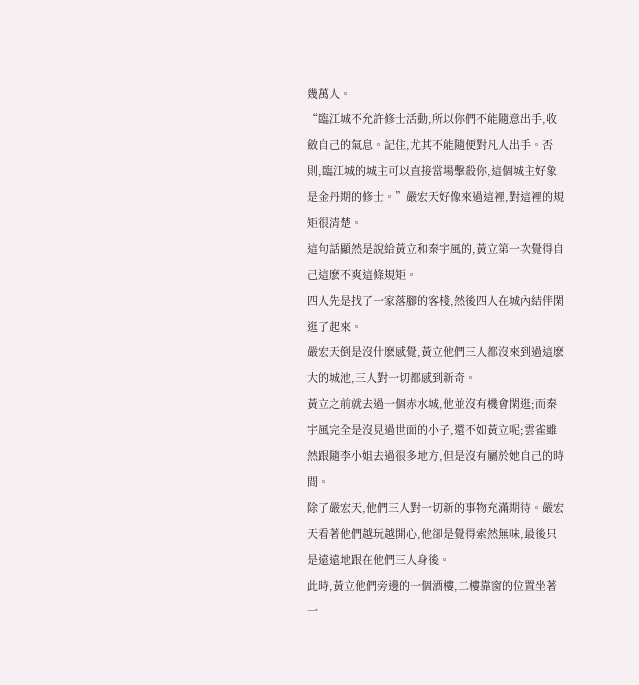幾萬人。
“臨江城不允許修士活動,所以你們不能隨意出手,收斂自己的氣息。記住,尤其不能隨便對凡人出手。否則,臨江城的城主可以直接當場擊殺你,這個城主好象是金丹期的修士。”嚴宏天好像來過這裡,對這裡的規矩很清楚。
這句話顯然是說給黃立和秦宇風的,黃立第一次覺得自己這麽不爽這條規矩。
四人先是找了一家落腳的客棧,然後四人在城內結伴閑逛了起來。
嚴宏天倒是沒什麽感覺,黃立他們三人都沒來到過這麽大的城池,三人對一切都感到新奇。
黃立之前就去過一個赤水城,他並沒有機會閑逛;而秦宇風完全是沒見過世面的小子,還不如黃立呢;雲雀雖然跟隨李小姐去過很多地方,但是沒有屬於她自己的時間。
除了嚴宏天,他們三人對一切新的事物充滿期待。嚴宏天看著他們越玩越開心,他卻是覺得索然無味,最後只是遠遠地跟在他們三人身後。
此時,黃立他們旁邊的一個酒樓,二樓靠窗的位置坐著一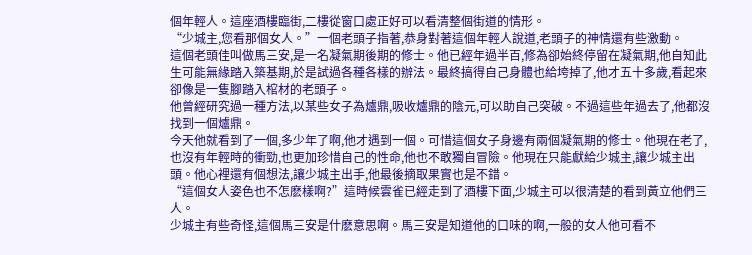個年輕人。這座酒樓臨街,二樓從窗口處正好可以看清整個街道的情形。
“少城主,您看那個女人。”一個老頭子指著,恭身對著這個年輕人說道,老頭子的神情還有些激動。
這個老頭佳叫做馬三安,是一名凝氣期後期的修士。他已經年過半百,修為卻始終停留在凝氣期,他自知此生可能無緣踏入築基期,於是試過各種各樣的辦法。最終搞得自己身體也給垮掉了,他才五十多歲,看起來卻像是一隻腳踏入棺材的老頭子。
他曾經研究過一種方法,以某些女子為爐鼎,吸收爐鼎的陰元,可以助自己突破。不過這些年過去了,他都沒找到一個爐鼎。
今天他就看到了一個,多少年了啊,他才遇到一個。可惜這個女子身邊有兩個凝氣期的修士。他現在老了,也沒有年輕時的衝勁,也更加珍惜自己的性命,他也不敢獨自冒險。他現在只能獻給少城主,讓少城主出頭。他心裡還有個想法,讓少城主出手,他最後摘取果實也是不錯。
“這個女人姿色也不怎麽樣啊?”這時候雲雀已經走到了酒樓下面,少城主可以很清楚的看到黃立他們三人。
少城主有些奇怪,這個馬三安是什麽意思啊。馬三安是知道他的口味的啊,一般的女人他可看不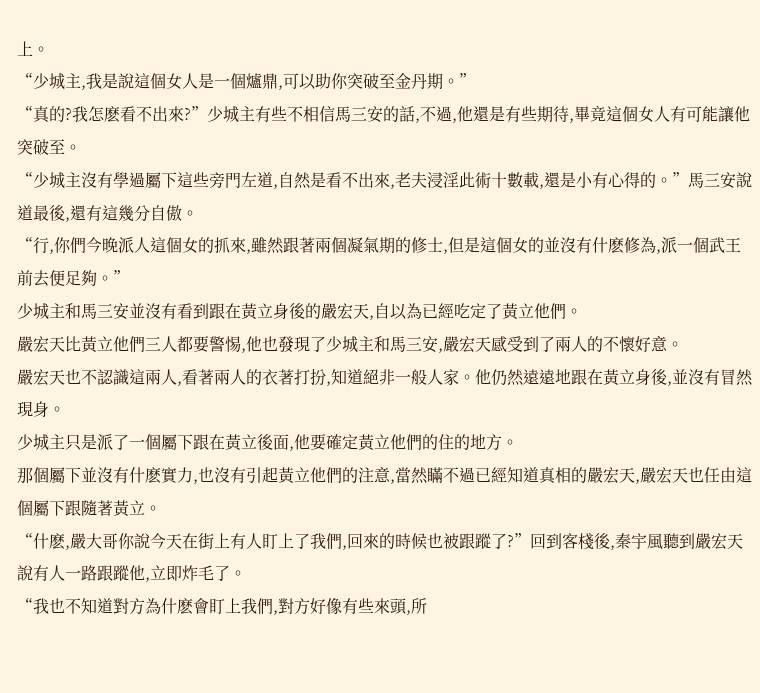上。
“少城主,我是說這個女人是一個爐鼎,可以助你突破至金丹期。”
“真的?我怎麽看不出來?”少城主有些不相信馬三安的話,不過,他還是有些期待,畢竟這個女人有可能讓他突破至。
“少城主沒有學過屬下這些旁門左道,自然是看不出來,老夫浸淫此術十數載,還是小有心得的。”馬三安說道最後,還有這幾分自傲。
“行,你們今晚派人這個女的抓來,雖然跟著兩個凝氣期的修士,但是這個女的並沒有什麽修為,派一個武王前去便足夠。”
少城主和馬三安並沒有看到跟在黃立身後的嚴宏天,自以為已經吃定了黃立他們。
嚴宏天比黃立他們三人都要警惕,他也發現了少城主和馬三安,嚴宏天感受到了兩人的不懷好意。
嚴宏天也不認識這兩人,看著兩人的衣著打扮,知道絕非一般人家。他仍然遠遠地跟在黃立身後,並沒有冒然現身。
少城主只是派了一個屬下跟在黃立後面,他要確定黃立他們的住的地方。
那個屬下並沒有什麽實力,也沒有引起黃立他們的注意,當然瞞不過已經知道真相的嚴宏天,嚴宏天也任由這個屬下跟隨著黃立。
“什麽,嚴大哥你說今天在街上有人盯上了我們,回來的時候也被跟蹤了?”回到客棧後,秦宇風聽到嚴宏天說有人一路跟蹤他,立即炸毛了。
“我也不知道對方為什麽會盯上我們,對方好像有些來頭,所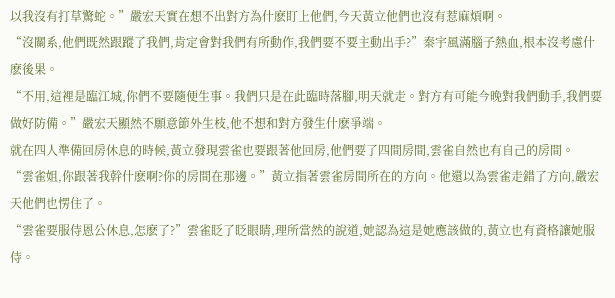以我沒有打草驚蛇。”嚴宏天實在想不出對方為什麽盯上他們,今天黃立他們也沒有惹麻煩啊。
“沒關系,他們既然跟蹤了我們,肯定會對我們有所動作,我們要不要主動出手?”秦宇風滿腦子熱血,根本沒考慮什麽後果。
“不用,這裡是臨江城,你們不要隨便生事。我們只是在此臨時落腳,明天就走。對方有可能今晚對我們動手,我們要做好防備。”嚴宏天顯然不願意節外生枝,他不想和對方發生什麽爭端。
就在四人準備回房休息的時候,黃立發現雲雀也要跟著他回房,他們要了四間房間,雲雀自然也有自己的房間。
“雲雀姐,你跟著我幹什麽啊?你的房間在那邊。”黃立指著雲雀房間所在的方向。他還以為雲雀走錯了方向,嚴宏天他們也愣住了。
“雲雀要服侍恩公休息,怎麽了?”雲雀眨了眨眼睛,理所當然的說道,她認為這是她應該做的,黃立也有資格讓她服侍。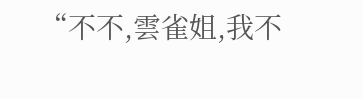“不不,雲雀姐,我不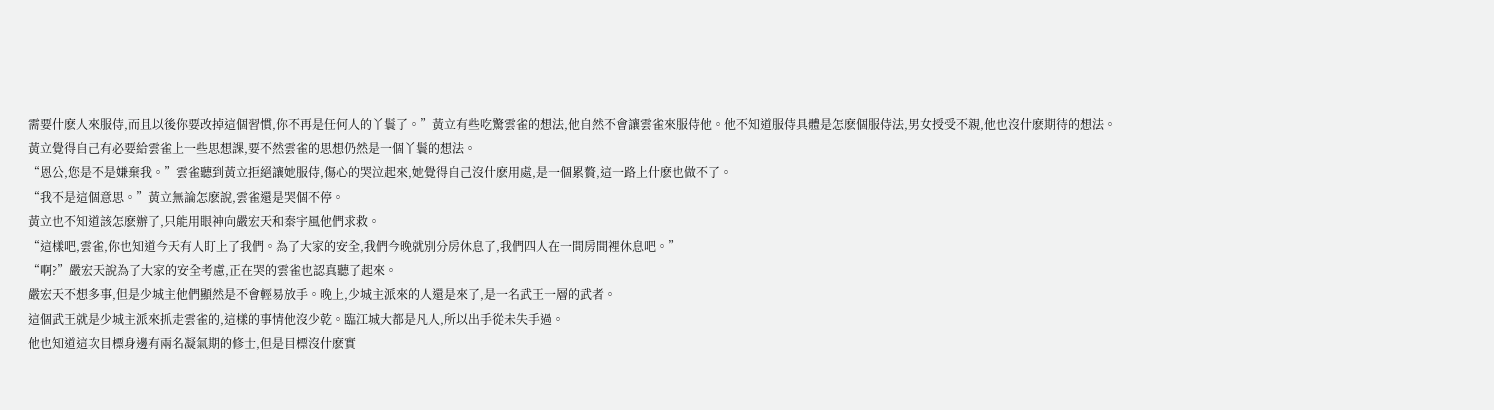需要什麽人來服侍,而且以後你要改掉這個習慣,你不再是任何人的丫鬟了。”黃立有些吃驚雲雀的想法,他自然不會讓雲雀來服侍他。他不知道服侍具體是怎麽個服侍法,男女授受不親,他也沒什麽期待的想法。
黃立覺得自己有必要給雲雀上一些思想課,要不然雲雀的思想仍然是一個丫鬟的想法。
“恩公,您是不是嫌棄我。”雲雀聽到黃立拒絕讓她服侍,傷心的哭泣起來,她覺得自己沒什麽用處,是一個累贅,這一路上什麽也做不了。
“我不是這個意思。”黃立無論怎麽說,雲雀還是哭個不停。
黃立也不知道該怎麽辦了,只能用眼神向嚴宏天和秦宇風他們求救。
“這樣吧,雲雀,你也知道今天有人盯上了我們。為了大家的安全,我們今晚就別分房休息了,我們四人在一間房間裡休息吧。”
“啊?”嚴宏天說為了大家的安全考慮,正在哭的雲雀也認真聽了起來。
嚴宏天不想多事,但是少城主他們顯然是不會輕易放手。晚上,少城主派來的人還是來了,是一名武王一層的武者。
這個武王就是少城主派來抓走雲雀的,這樣的事情他沒少乾。臨江城大都是凡人,所以出手從未失手過。
他也知道這次目標身邊有兩名凝氣期的修士,但是目標沒什麽實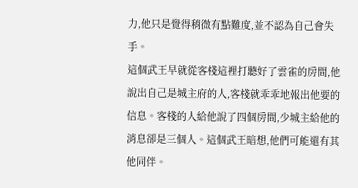力,他只是覺得稍微有點難度,並不認為自己會失手。
這個武王早就從客棧這裡打聽好了雲雀的房間,他說出自己是城主府的人,客棧就乖乖地報出他要的信息。客棧的人給他說了四個房間,少城主給他的消息卻是三個人。這個武王暗想,他們可能還有其他同伴。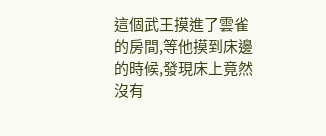這個武王摸進了雲雀的房間,等他摸到床邊的時候,發現床上竟然沒有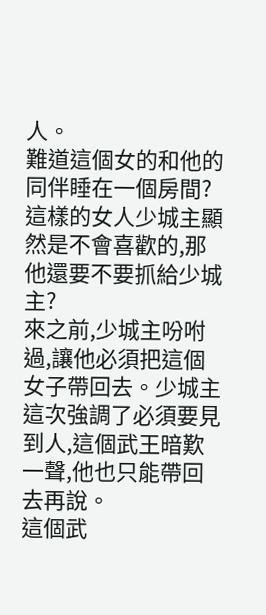人。
難道這個女的和他的同伴睡在一個房間?這樣的女人少城主顯然是不會喜歡的,那他還要不要抓給少城主?
來之前,少城主吩咐過,讓他必須把這個女子帶回去。少城主這次強調了必須要見到人,這個武王暗歎一聲,他也只能帶回去再說。
這個武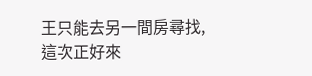王只能去另一間房尋找,這次正好來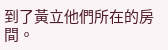到了黃立他們所在的房間。